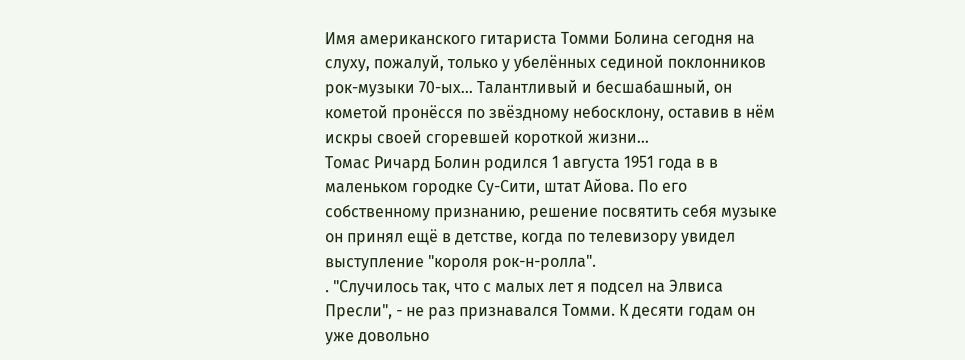Имя американского гитариста Томми Болина сегодня на слуху, пожалуй, только у убелённых сединой поклонников рок-музыки 70-ых... Талантливый и бесшабашный, он кометой пронёсся по звёздному небосклону, оставив в нём искры своей сгоревшей короткой жизни...
Томас Ричард Болин родился 1 августа 1951 года в в маленьком городке Су-Сити, штат Айова. По его собственному признанию, решение посвятить себя музыке он принял ещё в детстве, когда по телевизору увидел выступление "короля рок-н-ролла".
. "Случилось так, что с малых лет я подсел на Элвиса Пресли", - не раз признавался Томми. К десяти годам он уже довольно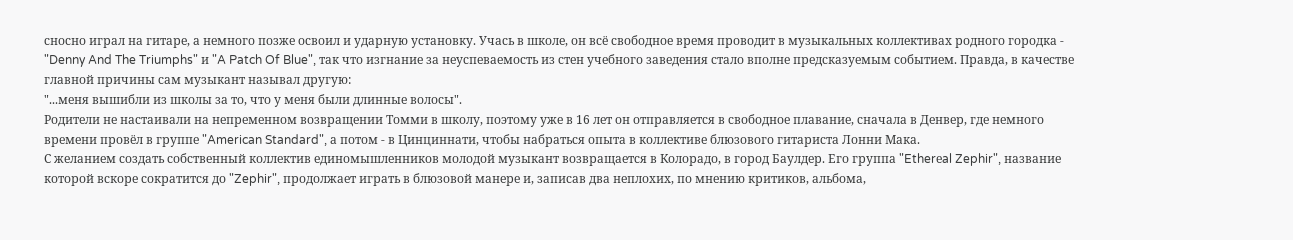сносно играл на гитаре, а немного позже освоил и ударную установку. Учась в школе, он всё свободное время проводит в музыкальных коллективах родного городка - "Denny And The Triumphs" и "A Patch Of Blue", так что изгнание за неуспеваемость из стен учебного заведения стало вполне предсказуемым событием. Правда, в качестве главной причины сам музыкант называл другую:
"...меня вышибли из школы за то, что у меня были длинные волосы".
Родители не настаивали на непременном возвращении Томми в школу, поэтому уже в 16 лет он отправляется в свободное плавание, сначала в Денвер, где немного времени провёл в группе "American Standard", а потом - в Цинциннати, чтобы набраться опыта в коллективе блюзового гитариста Лонни Мака.
С желанием создать собственный коллектив единомышленников молодой музыкант возвращается в Колорадо, в город Баулдер. Его группа "Etherеal Zephir", название которой вскоре сократится до "Zephir", продолжает играть в блюзовой манере и, записав два неплохих, по мнению критиков, альбома,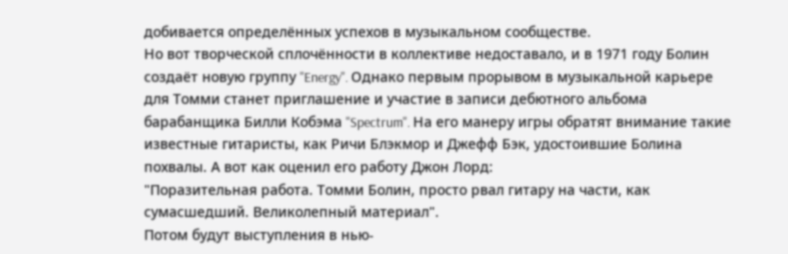добивается определённых успехов в музыкальном сообществе.
Но вот творческой сплочённости в коллективе недоставало, и в 1971 году Болин создаёт новую группу "Energy". Однако первым прорывом в музыкальной карьере для Томми станет приглашение и участие в записи дебютного альбома барабанщика Билли Кобэма "Spectrum". На его манеру игры обратят внимание такие известные гитаристы, как Ричи Блэкмор и Джефф Бэк, удостоившие Болина похвалы. А вот как оценил его работу Джон Лорд:
"Поразительная работа. Томми Болин, просто рвал гитару на части, как сумасшедший. Великолепный материал".
Потом будут выступления в нью-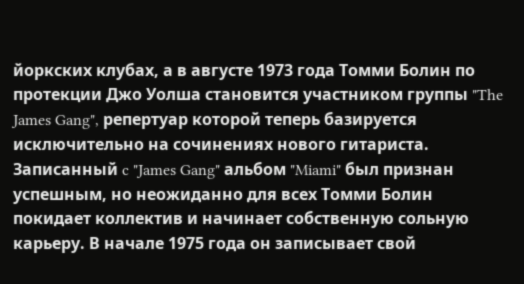йоркских клубах, а в августе 1973 года Томми Болин по протекции Джо Уолша становится участником группы "The James Gang", репертуар которой теперь базируется исключительно на сочинениях нового гитариста. Записанный c "James Gang" альбом "Miami" был признан успешным, но неожиданно для всех Томми Болин покидает коллектив и начинает собственную сольную карьеру. В начале 1975 года он записывает свой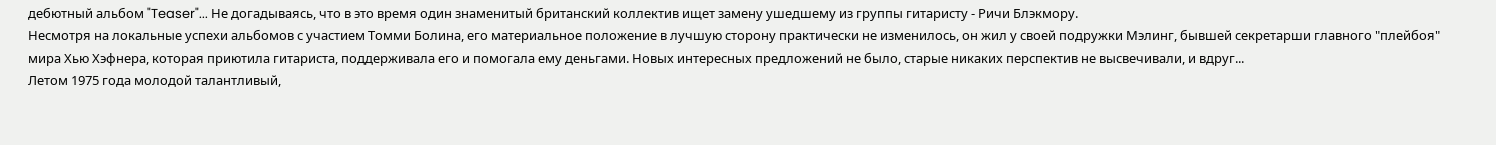дебютный альбом "Teaser"... Не догадываясь, что в это время один знаменитый британский коллектив ищет замену ушедшему из группы гитаристу - Ричи Блэкмору.
Несмотря на локальные успехи альбомов с участием Томми Болина, его материальное положение в лучшую сторону практически не изменилось, он жил у своей подружки Мэлинг, бывшей секретарши главного "плейбоя" мира Хью Хэфнера, которая приютила гитариста, поддерживала его и помогала ему деньгами. Новых интересных предложений не было, старые никаких перспектив не высвечивали, и вдруг...
Летом 1975 года молодой талантливый,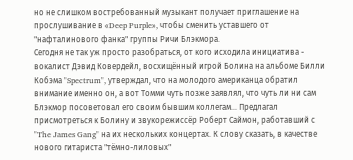но не слишком востребованный музыкант получает приглашение на прослушивание в «Deep Purple», чтобы сменить уставшего от "нафталинового фанка" группы Ричи Блэкмора.
Сегодня не так уж просто разобраться, от кого исходила инициатива - вокалист Дэвид Ковердейл, восхищённый игрой Болина на альбоме Билли Кобэма "Spectrum", утверждал, что на молодого американца обратил внимание именно он, а вот Томми чуть позже заявлял, что чуть ли ни сам Блэкмор посоветовал его своим бывшим коллегам... Предлагал присмотреться к Болину и звукорежиссёр Роберт Саймон, работавший с "The James Gang" на их нескольких концертах. К слову сказать, в качестве нового гитариста "тёмно-лиловых"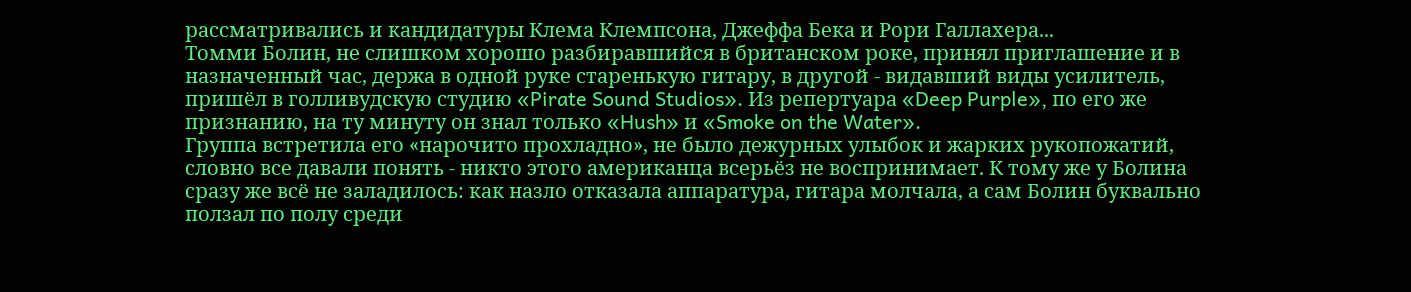рассматривались и кандидатуры Клема Клемпсона, Джеффа Бека и Рори Галлахера...
Томми Болин, не слишком хорошо разбиравшийся в британском роке, принял приглашение и в назначенный час, держа в одной руке старенькую гитару, в другой - видавший виды усилитель, пришёл в голливудскую студию «Pirate Sound Studios». Из репертуара «Deep Purple», по его же признанию, на ту минуту он знал только «Hush» и «Smoke on the Water».
Группа встретила его «нарочито прохладно», не было дежурных улыбок и жарких рукопожатий, словно все давали понять - никто этого американца всерьёз не воспринимает. К тому же у Болина сразу же всё не заладилось: как назло отказала аппаратура, гитара молчала, а сам Болин буквально ползал по полу среди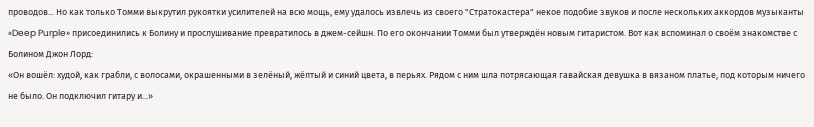проводов... Но как только Томми выкрутил рукоятки усилителей на всю мощь, ему удалось извлечь из своего "Стратокастера" некое подобие звуков и после нескольких аккордов музыканты «Deep Purple» присоединились к Болину и прослушивание превратилось в джем-сейшн. По его окончании Томми был утверждён новым гитаристом. Вот как вспоминал о своём знакомстве с Болином Джон Лорд:
«Он вошёл: худой, как грабли, с волосами, окрашенными в зелёный, жёлтый и синий цвета, в перьях. Рядом с ним шла потрясающая гавайская девушка в вязаном платье, под которым ничего не было. Он подключил гитару и...»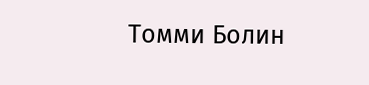Томми Болин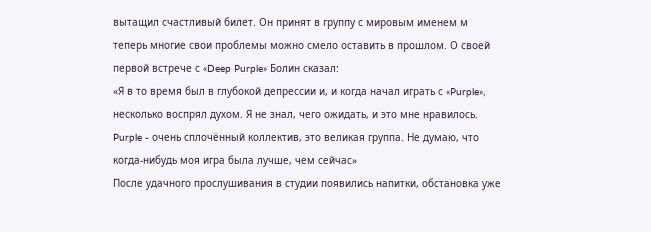вытащил счастливый билет. Он принят в группу с мировым именем м теперь многие свои проблемы можно смело оставить в прошлом. О своей первой встрече с «Deep Purple» Болин сказал:
«Я в то время был в глубокой депрессии и, и когда начал играть с «Purple», несколько воспрял духом. Я не знал, чего ожидать, и это мне нравилось. Purple - очень сплочённый коллектив, это великая группа. Не думаю, что когда-нибудь моя игра была лучше, чем сейчас»
После удачного прослушивания в студии появились напитки, обстановка уже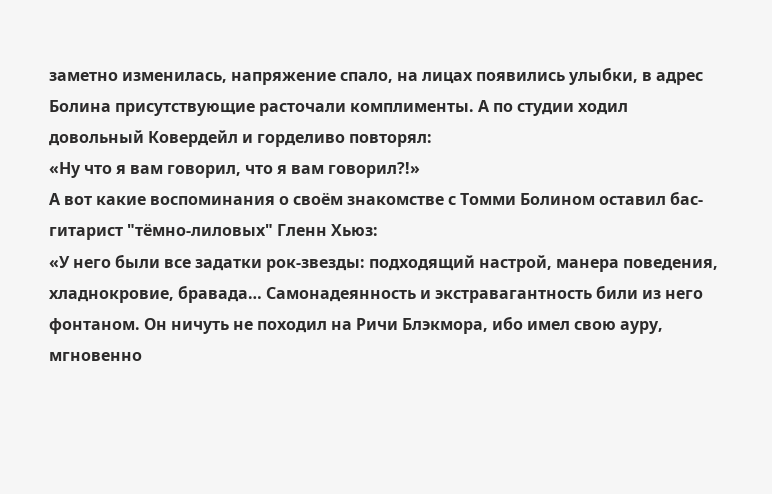заметно изменилась, напряжение спало, на лицах появились улыбки, в адрес Болина присутствующие расточали комплименты. А по студии ходил довольный Ковердейл и горделиво повторял:
«Ну что я вам говорил, что я вам говорил?!»
А вот какие воспоминания о своём знакомстве с Томми Болином оставил бас-гитарист "тёмно-лиловых" Гленн Хьюз:
«У него были все задатки рок-звезды: подходящий настрой, манера поведения, хладнокровие, бравада… Самонадеянность и экстравагантность били из него фонтаном. Он ничуть не походил на Ричи Блэкмора, ибо имел свою ауру, мгновенно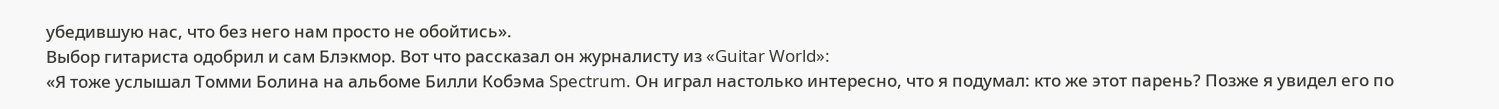убедившую нас, что без него нам просто не обойтись».
Выбор гитариста одобрил и сам Блэкмор. Вот что рассказал он журналисту из «Guitar World»:
«Я тоже услышал Томми Болина на альбоме Билли Кобэма Spectrum. Он играл настолько интересно, что я подумал: кто же этот парень? Позже я увидел его по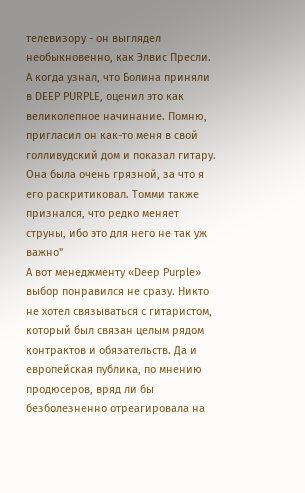телевизору - он выглядел необыкновенно, как Элвис Пресли. А когда узнал, что Болина приняли в DEEP PURPLE, оценил это как великолепное начинание. Помню, пригласил он как-то меня в свой голливудский дом и показал гитару. Она была очень грязной, за что я его раскритиковал. Томми также признался, что редко меняет струны, ибо это для него не так уж важно"
А вот менеджменту «Deep Purple» выбор понравился не сразу. Никто не хотел связываться с гитаристом, который был связан целым рядом контрактов и обязательств. Да и европейская публика, по мнению продюсеров, вряд ли бы безболезненно отреагировала на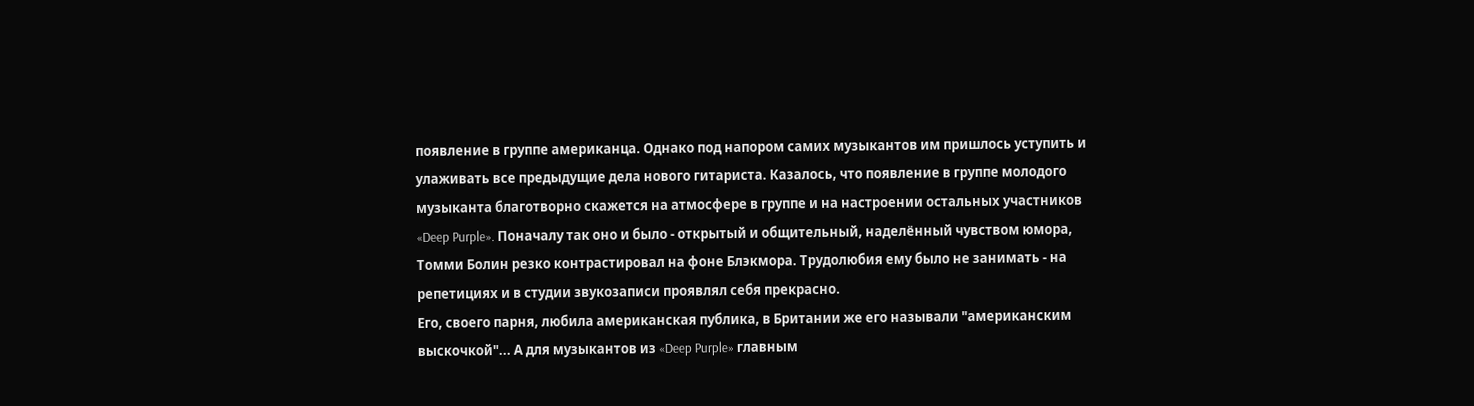появление в группе американца. Однако под напором самих музыкантов им пришлось уступить и улаживать все предыдущие дела нового гитариста. Казалось, что появление в группе молодого музыканта благотворно скажется на атмосфере в группе и на настроении остальных участников «Deep Purple». Поначалу так оно и было - открытый и общительный, наделённый чувством юмора, Томми Болин резко контрастировал на фоне Блэкмора. Трудолюбия ему было не занимать - на репетициях и в студии звукозаписи проявлял себя прекрасно.
Его, своего парня, любила американская публика, в Британии же его называли "американским выскочкой"... А для музыкантов из «Deep Purple» главным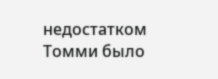недостатком Томми было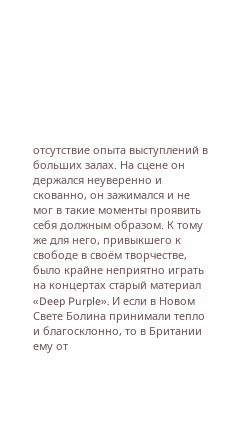отсутствие опыта выступлений в больших залах. На сцене он держался неуверенно и скованно, он зажимался и не мог в такие моменты проявить себя должным образом. К тому же для него, привыкшего к свободе в своём творчестве, было крайне неприятно играть на концертах старый материал «Deep Purple». И если в Новом Свете Болина принимали тепло и благосклонно, то в Британии ему от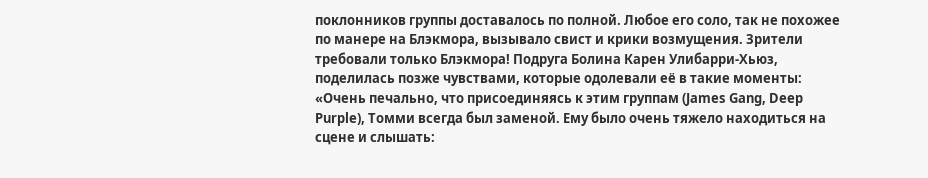поклонников группы доставалось по полной. Любое его соло, так не похожее по манере на Блэкмора, вызывало свист и крики возмущения. Зрители требовали только Блэкмора! Подруга Болина Карен Улибарри-Хьюз, поделилась позже чувствами, которые одолевали её в такие моменты:
«Очень печально, что присоединяясь к этим группам (James Gang, Deep Purple), Томми всегда был заменой. Ему было очень тяжело находиться на сцене и слышать: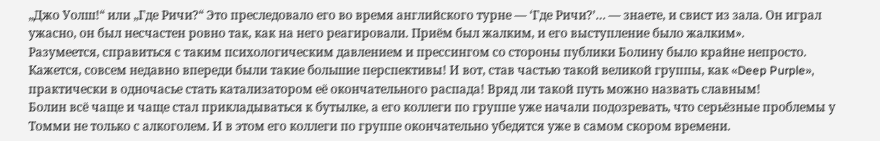„Джо Уолш!“ или „Где Ричи?“ Это преследовало его во время английского турне — ‘Где Ричи?’… — знаете, и свист из зала. Он играл ужасно, он был несчастен ровно так, как на него реагировали. Приём был жалким, и его выступление было жалким».
Разумеется, справиться с таким психологическим давлением и прессингом со стороны публики Болину было крайне непросто. Кажется, совсем недавно впереди были такие большие перспективы! И вот, став частью такой великой группы, как «Deep Purple», практически в одночасье стать катализатором её окончательного распада! Вряд ли такой путь можно назвать славным!
Болин всё чаще и чаще стал прикладываться к бутылке, а его коллеги по группе уже начали подозревать, что серьёзные проблемы у Томми не только с алкоголем. И в этом его коллеги по группе окончательно убедятся уже в самом скором времени.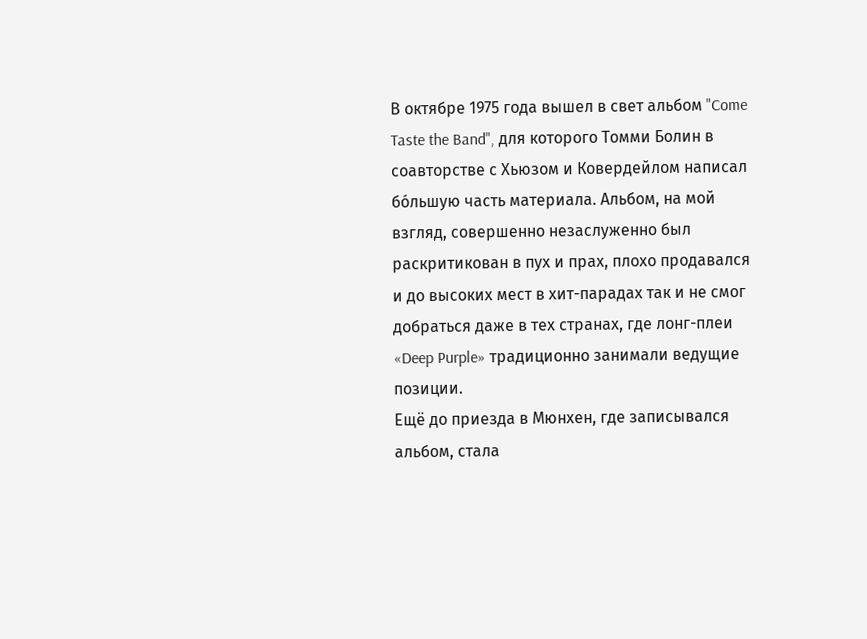В октябре 1975 года вышел в свет альбом "Come Taste the Band", для которого Томми Болин в соавторстве с Хьюзом и Ковердейлом написал бо́льшую часть материала. Альбом, на мой взгляд, совершенно незаслуженно был раскритикован в пух и прах, плохо продавался и до высоких мест в хит-парадах так и не смог добраться даже в тех странах, где лонг-плеи «Deep Purple» традиционно занимали ведущие позиции.
Ещё до приезда в Мюнхен, где записывался альбом, стала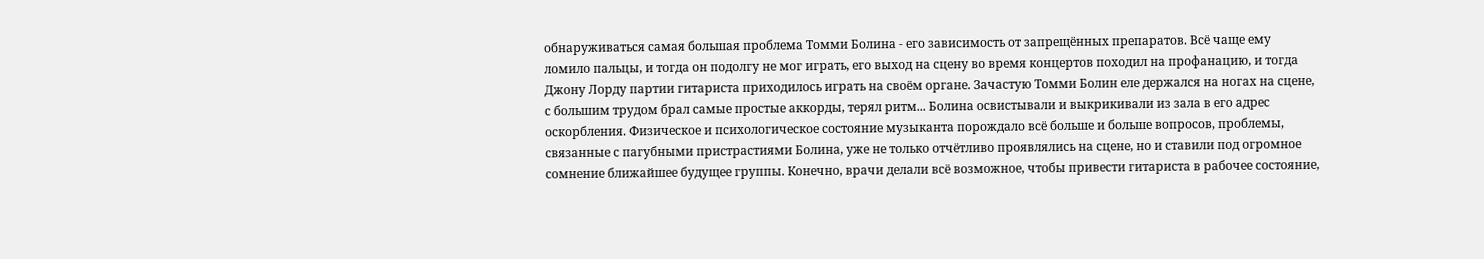обнаруживаться самая большая проблема Томми Болина - его зависимость от запрещённых препаратов. Всё чаще ему ломило пальцы, и тогда он подолгу не мог играть, его выход на сцену во время концертов походил на профанацию, и тогда Джону Лорду партии гитариста приходилось играть на своём органе. Зачастую Томми Болин еле держался на ногах на сцене, с большим трудом брал самые простые аккорды, терял ритм... Болина освистывали и выкрикивали из зала в его адрес оскорбления. Физическое и психологическое состояние музыканта порождало всё больше и больше вопросов, проблемы, связанные с пагубными пристрастиями Болина, уже не только отчётливо проявлялись на сцене, но и ставили под огромное сомнение ближайшее будущее группы. Конечно, врачи делали всё возможное, чтобы привести гитариста в рабочее состояние,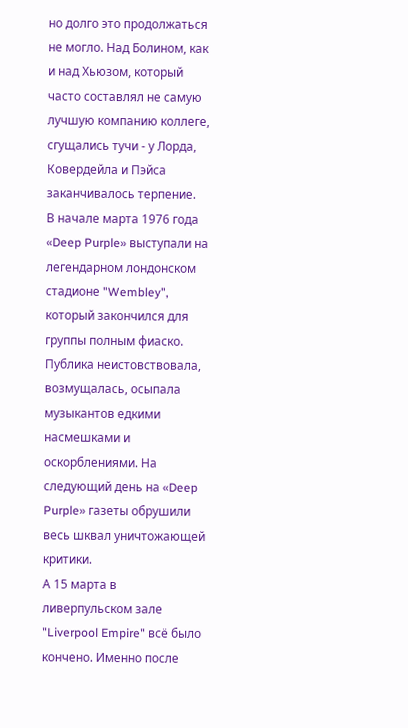но долго это продолжаться не могло. Над Болином, как и над Хьюзом, который часто составлял не самую лучшую компанию коллеге, сгущались тучи - у Лорда, Ковердейла и Пэйса заканчивалось терпение.
В начале марта 1976 года «Deep Purple» выступали на легендарном лондонском стадионе "Wembley", который закончился для группы полным фиаско. Публика неистовствовала, возмущалась, осыпала музыкантов едкими насмешками и оскорблениями. На следующий день на «Deep Purple» газеты обрушили весь шквал уничтожающей критики.
А 15 марта в ливерпульском зале "Liverpool Empire" всё было кончено. Именно после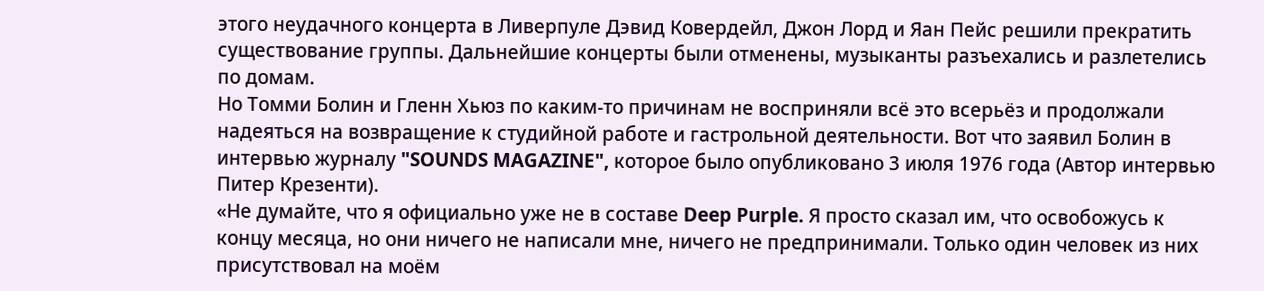этого неудачного концерта в Ливерпуле Дэвид Ковердейл, Джон Лорд и Яан Пейс решили прекратить существование группы. Дальнейшие концерты были отменены, музыканты разъехались и разлетелись по домам.
Но Томми Болин и Гленн Хьюз по каким-то причинам не восприняли всё это всерьёз и продолжали надеяться на возвращение к студийной работе и гастрольной деятельности. Вот что заявил Болин в интервью журналу "SOUNDS MAGAZINE", которое было опубликовано 3 июля 1976 года (Автор интервью Питер Крезенти).
«Не думайте, что я официально уже не в составе Deep Purple. Я просто сказал им, что освобожусь к концу месяца, но они ничего не написали мне, ничего не предпринимали. Только один человек из них присутствовал на моём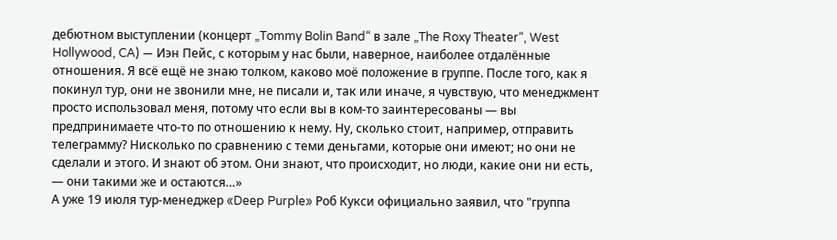дебютном выступлении (концерт „Tommy Bolin Band“ в зале „The Roxy Theater“, West Hollywood, CA) — Иэн Пейс, с которым у нас были, наверное, наиболее отдалённые отношения. Я всё ещё не знаю толком, каково моё положение в группе. После того, как я покинул тур, они не звонили мне, не писали и, так или иначе, я чувствую, что менеджмент просто использовал меня, потому что если вы в ком-то заинтересованы — вы предпринимаете что-то по отношению к нему. Ну, сколько стоит, например, отправить телеграмму? Нисколько по сравнению с теми деньгами, которые они имеют; но они не сделали и этого. И знают об этом. Они знают, что происходит, но люди, какие они ни есть, — они такими же и остаются…»
А уже 19 июля тур-менеджер «Deep Purple» Роб Кукси официально заявил, что "группа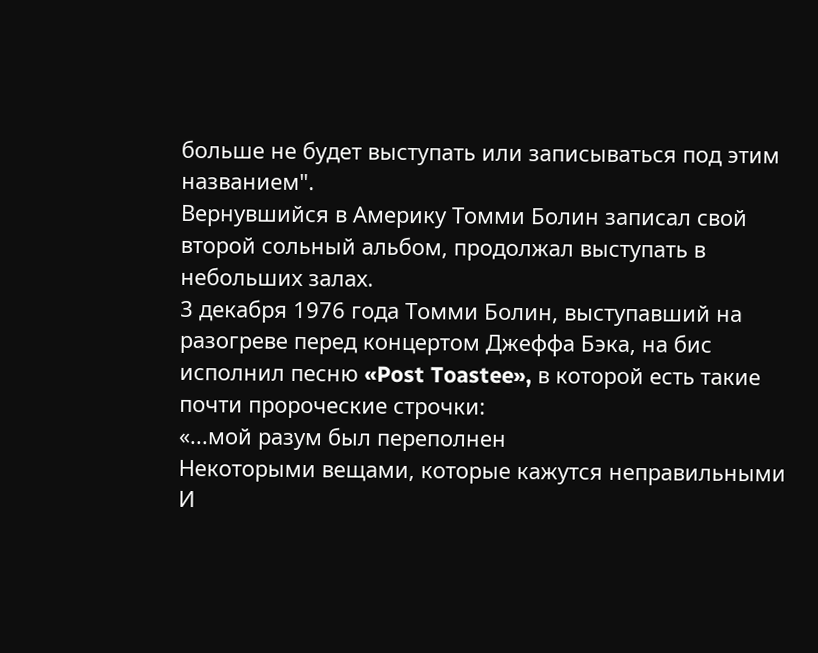больше не будет выступать или записываться под этим названием".
Вернувшийся в Америку Томми Болин записал свой второй сольный альбом, продолжал выступать в небольших залах.
3 декабря 1976 года Томми Болин, выступавший на разогреве перед концертом Джеффа Бэка, на бис исполнил песню «Post Toastee», в которой есть такие почти пророческие строчки:
«...мой разум был переполнен
Некоторыми вещами, которые кажутся неправильными
И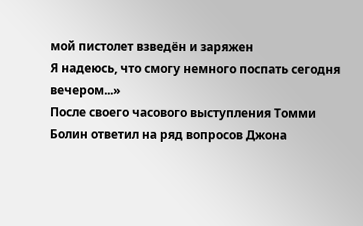мой пистолет взведён и заряжен
Я надеюсь, что смогу немного поспать сегодня вечером...»
После своего часового выступления Томми Болин ответил на ряд вопросов Джона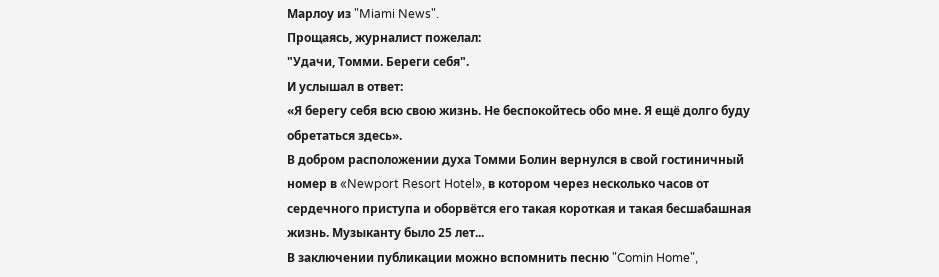Марлоу из "Miami News".
Прощаясь, журналист пожелал:
"Удачи, Томми. Береги себя".
И услышал в ответ:
«Я берегу себя всю свою жизнь. Не беспокойтесь обо мне. Я ещё долго буду обретаться здесь».
В добром расположении духа Томми Болин вернулся в свой гостиничный номер в «Newport Resort Hotel», в котором через несколько часов от сердечного приступа и оборвётся его такая короткая и такая бесшабашная жизнь. Музыканту было 25 лет...
В заключении публикации можно вспомнить песню "Comin Home",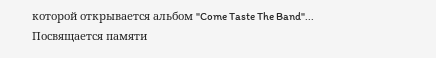которой открывается альбом "Come Taste The Band"...
Посвящается памяти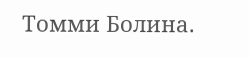Томми Болина.